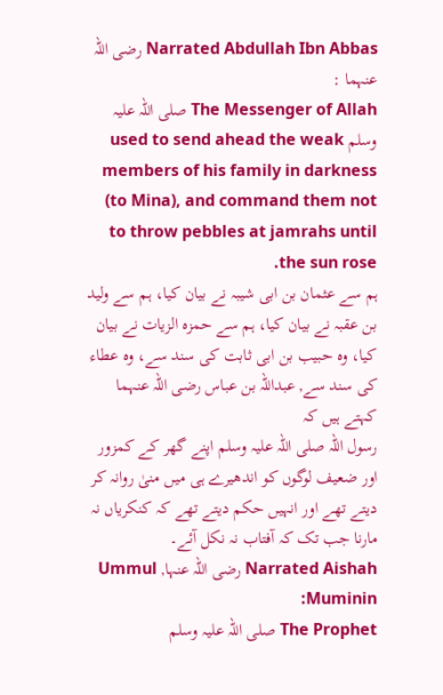Narrated Abdullah Ibn Abbas رضی اللہ عنہما :
The Messenger of Allah صلی اللہ علیہ وسلم used to send ahead the weak members of his family in darkness (to Mina), and command them not to throw pebbles at jamrahs until the sun rose.
ہم سے عثمان بن ابی شیبہ نے بیان کیا، ہم سے ولید بن عقبہ نے بیان کیا، ہم سے حمزہ الزیات نے بیان کیا، وہ حبیب بن ابی ثابت کی سند سے، وہ عطاء کی سند سے, عبداللہ بن عباس رضی اللہ عنہما کہتے ہیں کہ
رسول اللہ صلی اللہ علیہ وسلم اپنے گھر کے کمزور اور ضعیف لوگوں کو اندھیرے ہی میں منیٰ روانہ کر دیتے تھے اور انہیں حکم دیتے تھے کہ کنکریاں نہ مارنا جب تک کہ آفتاب نہ نکل آئے۔
Narrated Aishah رضی اللہ عنہا, Ummul Muminin:
The Prophet صلی اللہ علیہ وسلم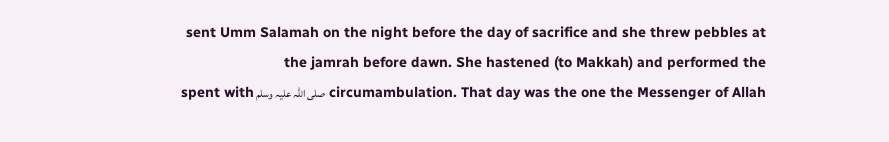sent Umm Salamah on the night before the day of sacrifice and she threw pebbles at the jamrah before dawn. She hastened (to Makkah) and performed the circumambulation. That day was the one the Messenger of Allah صلی اللہ علیہ وسلم spent with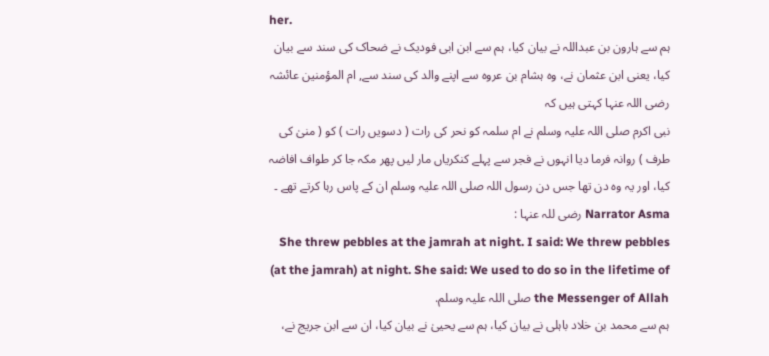her.
ہم سے ہارون بن عبداللہ نے بیان کیا، ہم سے ابن ابی فودیک نے ضحاک کی سند سے بیان کیا، یعنی ابن عثمان نے، وہ ہشام بن عروہ سے اپنے والد کی سند سے, ام المؤمنین عائشہ رضی اللہ عنہا کہتی ہیں کہ
نبی اکرم صلی اللہ علیہ وسلم نے ام سلمہ کو نحر کی رات ( دسویں رات ) کو ( منیٰ کی طرف ) روانہ فرما دیا انہوں نے فجر سے پہلے کنکریاں مار لیں پھر مکہ جا کر طواف افاضہ کیا، اور یہ وہ دن تھا جس دن رسول اللہ صلی اللہ علیہ وسلم ان کے پاس رہا کرتے تھے ۔
Narrator Asma رضی للہ عنہا :
She threw pebbles at the jamrah at night. I said: We threw pebbles (at the jamrah) at night. She said: We used to do so in the lifetime of the Messenger of Allah صلی اللہ علیہ وسلم.
ہم سے محمد بن خلاد باہلی نے بیان کیا، ہم سے یحییٰ نے بیان کیا، ان سے ابن جریج نے،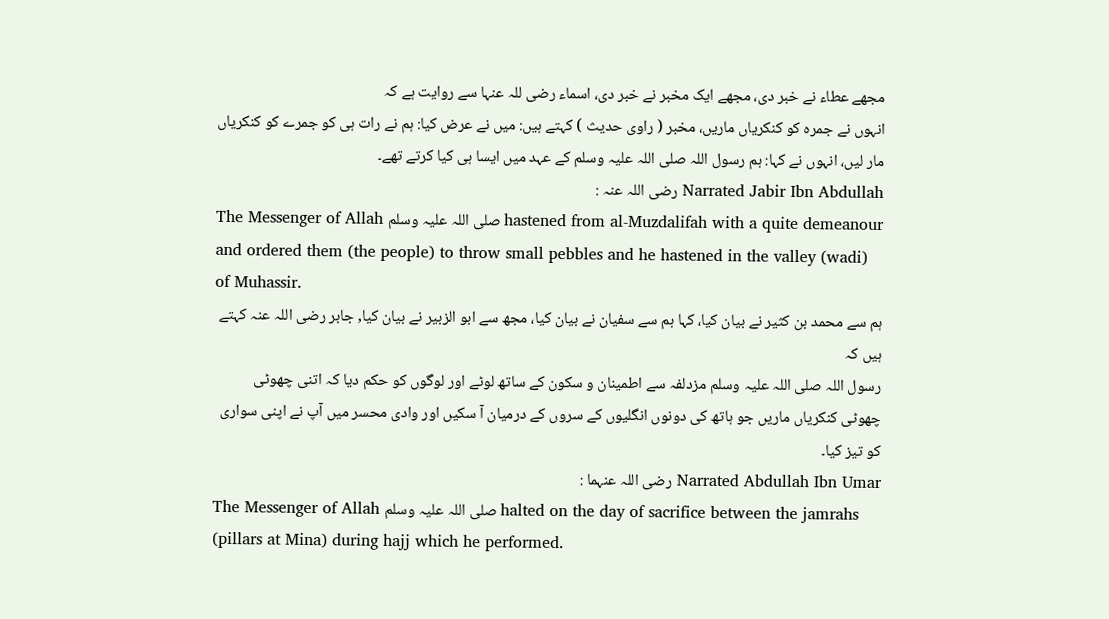مجھے عطاء نے خبر دی، مجھے ایک مخبر نے خبر دی، اسماء رضی للہ عنہا سے روایت ہے کہ
انہوں نے جمرہ کو کنکریاں ماریں، مخبر ( راوی حدیث ) کہتے ہیں: میں نے عرض کیا: ہم نے رات ہی کو جمرے کو کنکریاں مار لیں، انہوں نے کہا: ہم رسول اللہ صلی اللہ علیہ وسلم کے عہد میں ایسا ہی کیا کرتے تھے۔
Narrated Jabir Ibn Abdullah رضی اللہ عنہ :
The Messenger of Allah صلی اللہ علیہ وسلم hastened from al-Muzdalifah with a quite demeanour and ordered them (the people) to throw small pebbles and he hastened in the valley (wadi) of Muhassir.
ہم سے محمد بن کثیر نے بیان کیا، کہا ہم سے سفیان نے بیان کیا، مجھ سے ابو الزبیر نے بیان کیا, جابر رضی اللہ عنہ کہتے ہیں کہ
رسول اللہ صلی اللہ علیہ وسلم مزدلفہ سے اطمینان و سکون کے ساتھ لوٹے اور لوگوں کو حکم دیا کہ اتنی چھوٹی چھوٹی کنکریاں ماریں جو ہاتھ کی دونوں انگلیوں کے سروں کے درمیان آ سکیں اور وادی محسر میں آپ نے اپنی سواری کو تیز کیا۔
Narrated Abdullah Ibn Umar رضی اللہ عنہما :
The Messenger of Allah صلی اللہ علیہ وسلم halted on the day of sacrifice between the jamrahs (pillars at Mina) during hajj which he performed.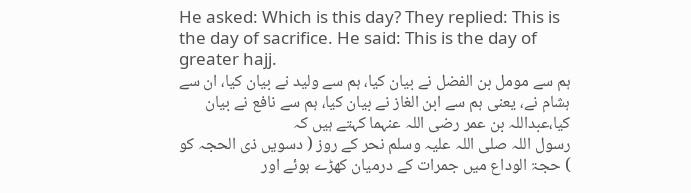He asked: Which is this day? They replied: This is the day of sacrifice. He said: This is the day of greater hajj.
ہم سے مومل بن الفضل نے بیان کیا، ہم سے ولید نے بیان کیا، ان سے ہشام نے، یعنی ہم سے ابن الغاز نے بیان کیا، ہم سے نافع نے بیان کیا،عبداللہ بن عمر رضی اللہ عنہما کہتے ہیں کہ
رسول اللہ صلی اللہ علیہ وسلم نحر کے روز ( دسویں ذی الحجہ کو ) حجۃ الوداع میں جمرات کے درمیان کھڑے ہوئے اور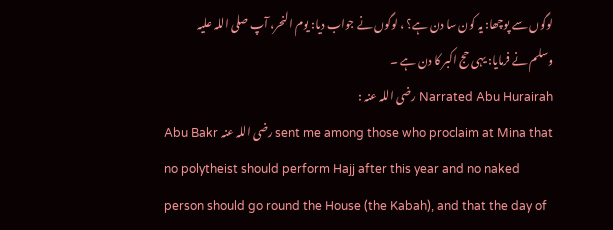لوگوں سے پوچھا: یہ کون سا دن ہے؟ ، لوگوں نے جواب دیا: یوم النحر، آپ صلی اللہ علیہ وسلم نے فرمایا: یہی حج اکبر کا دن ہے ۔
Narrated Abu Hurairah رضی اللہ عنہ :
Abu Bakr رضی اللہ عنہ sent me among those who proclaim at Mina that no polytheist should perform Hajj after this year and no naked person should go round the House (the Kabah), and that the day of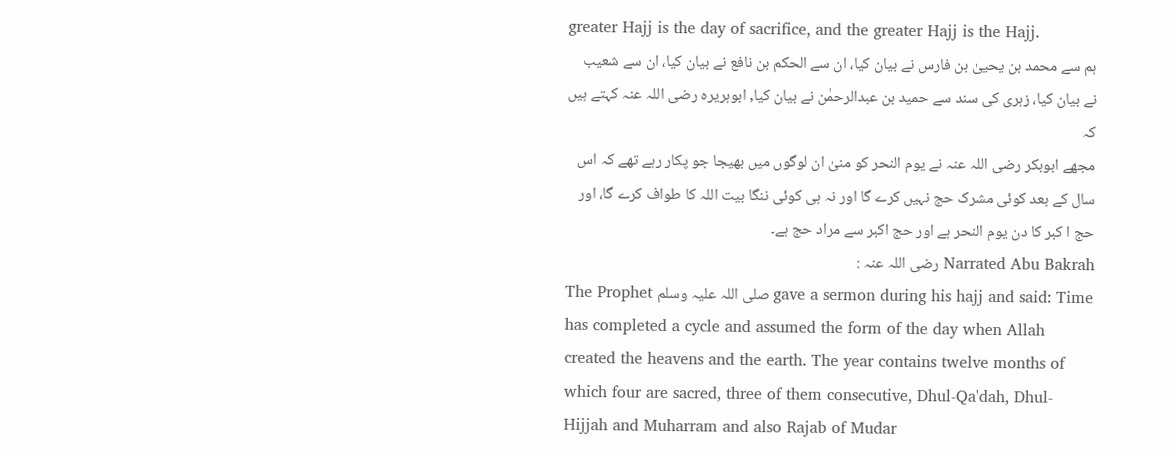greater Hajj is the day of sacrifice, and the greater Hajj is the Hajj.
ہم سے محمد بن یحییٰ بن فارس نے بیان کیا، ان سے الحکم بن نافع نے بیان کیا، ان سے شعیب نے بیان کیا، زہری کی سند سے حمید بن عبدالرحمٰن نے بیان کیا, ابوہریرہ رضی اللہ عنہ کہتے ہیں کہ
مجھے ابوبکر رضی اللہ عنہ نے یوم النحر کو منیٰ ان لوگوں میں بھیجا جو پکار رہے تھے کہ اس سال کے بعد کوئی مشرک حج نہیں کرے گا اور نہ ہی کوئی ننگا بیت اللہ کا طواف کرے گا، اور حج ا کبر کا دن یوم النحر ہے اور حج اکبر سے مراد حج ہے۔
Narrated Abu Bakrah رضی اللہ عنہ :
The Prophet صلی اللہ علیہ وسلم gave a sermon during his hajj and said: Time has completed a cycle and assumed the form of the day when Allah created the heavens and the earth. The year contains twelve months of which four are sacred, three of them consecutive, Dhul-Qa'dah, Dhul-Hijjah and Muharram and also Rajab of Mudar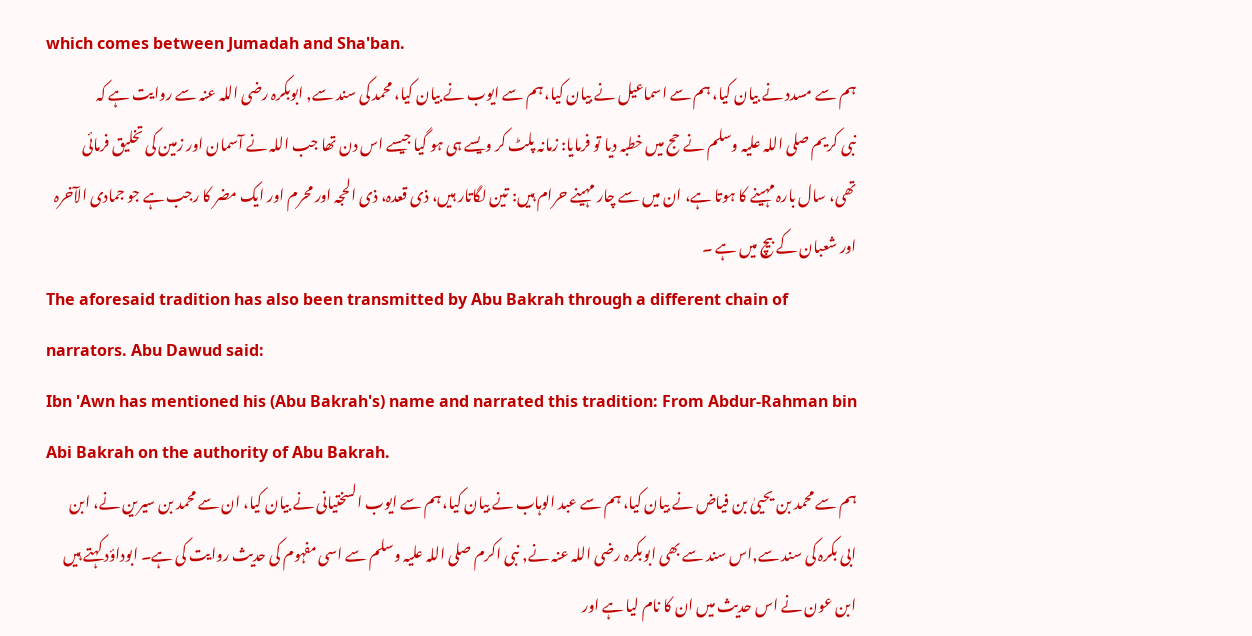which comes between Jumadah and Sha'ban.
ہم سے مسدد نے بیان کیا، ہم سے اسماعیل نے بیان کیا، ہم سے ایوب نے بیان کیا، محمد کی سند سے, ابوبکرہ رضی اللہ عنہ سے روایت ہے کہ
نبی کریم صلی اللہ علیہ وسلم نے حج میں خطبہ دیا تو فرمایا: زمانہ پلٹ کر ویسے ہی ہو گیا جیسے اس دن تھا جب اللہ نے آسمان اور زمین کی تخلیق فرمائی تھی، سال بارہ مہینے کا ہوتا ہے، ان میں سے چار مہینے حرام ہیں: تین لگاتار ہیں، ذی قعدہ، ذی الحجہ اور محرم اور ایک مضر کا رجب ہے جو جمادی الآخرہ اور شعبان کے بیچ میں ہے ۔
The aforesaid tradition has also been transmitted by Abu Bakrah through a different chain of narrators. Abu Dawud said:
Ibn 'Awn has mentioned his (Abu Bakrah's) name and narrated this tradition: From Abdur-Rahman bin Abi Bakrah on the authority of Abu Bakrah.
ہم سے محمد بن یحییٰ بن فیاض نے بیان کیا، ہم سے عبد الوہاب نے بیان کیا، ہم سے ایوب السختیانی نے بیان کیا، ان سے محمد بن سیرین نے، ابن ابی بکرہ کی سند سے,اس سند سے بھی ابوبکرہ رضی اللہ عنہ نے, نبی اکرم صلی اللہ علیہ وسلم سے اسی مفہوم کی حدیث روایت کی ہے۔ ابوداؤد کہتے ہیں
ابن عون نے اس حدیث میں ان کا نام لیا ہے اور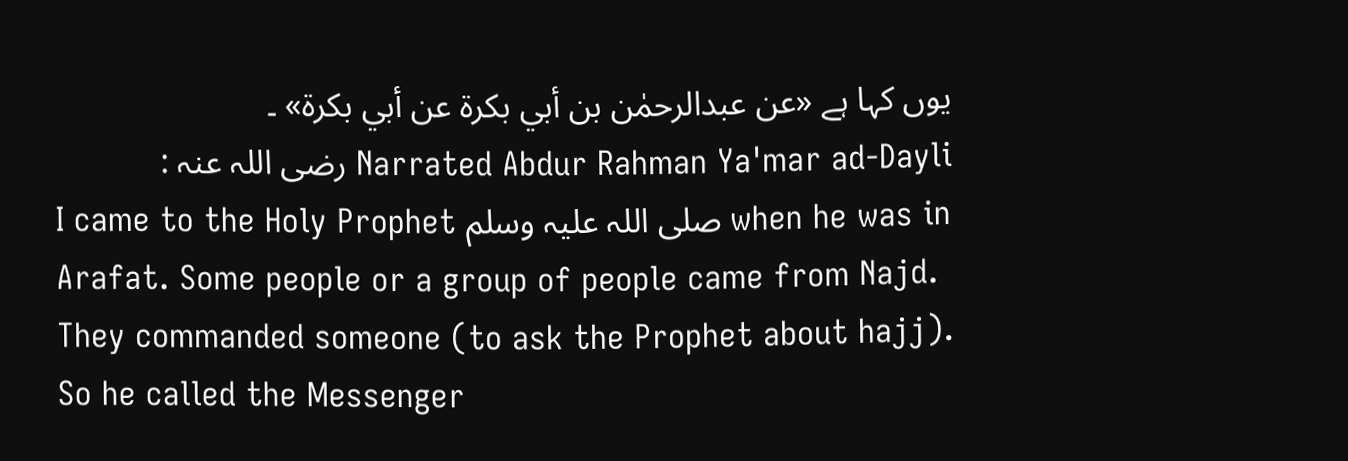یوں کہا ہے «عن عبدالرحمٰن بن أبي بكرة عن أبي بكرة» ۔
Narrated Abdur Rahman Ya'mar ad-Dayli رضی اللہ عنہ :
I came to the Holy Prophet صلی اللہ علیہ وسلم when he was in Arafat. Some people or a group of people came from Najd. They commanded someone (to ask the Prophet about hajj). So he called the Messenger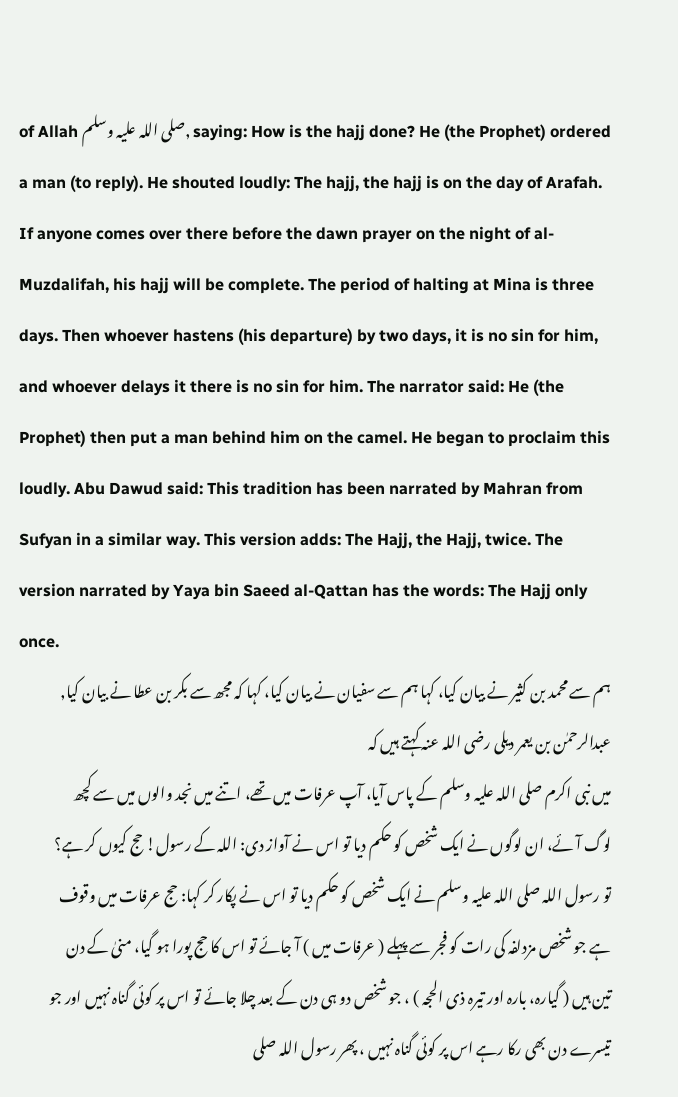of Allah صلی اللہ علیہ وسلم, saying: How is the hajj done? He (the Prophet) ordered a man (to reply). He shouted loudly: The hajj, the hajj is on the day of Arafah. If anyone comes over there before the dawn prayer on the night of al-Muzdalifah, his hajj will be complete. The period of halting at Mina is three days. Then whoever hastens (his departure) by two days, it is no sin for him, and whoever delays it there is no sin for him. The narrator said: He (the Prophet) then put a man behind him on the camel. He began to proclaim this loudly. Abu Dawud said: This tradition has been narrated by Mahran from Sufyan in a similar way. This version adds: The Hajj, the Hajj, twice. The version narrated by Yaya bin Saeed al-Qattan has the words: The Hajj only once.
ہم سے محمد بن کثیر نے بیان کیا، کہا ہم سے سفیان نے بیان کیا، کہا کہ مجھ سے بکر بن عطا نے بیان کیا, عبدالرحمٰن بن یعمر دیلی رضی اللہ عنہ کہتے ہیں کہ
میں نبی اکرم صلی اللہ علیہ وسلم کے پاس آیا، آپ عرفات میں تھے، اتنے میں نجد والوں میں سے کچھ لوگ آئے، ان لوگوں نے ایک شخص کو حکم دیا تو اس نے آواز دی: اللہ کے رسول! حج کیوں کر ہے؟ تو رسول اللہ صلی اللہ علیہ وسلم نے ایک شخص کو حکم دیا تو اس نے پکار کر کہا: حج عرفات میں وقوف ہے جو شخص مزدلفہ کی رات کو فجر سے پہلے ( عرفات میں ) آ جائے تو اس کا حج پورا ہو گیا، منیٰ کے دن تین ہیں ( گیارہ، بارہ اور تیرہ ذی الحجہ ) ، جو شخص دو ہی دن کے بعد چلا جائے تو اس پر کوئی گناہ نہیں اور جو تیسرے دن بھی رکا رہے اس پر کوئی گناہ نہیں ، پھر رسول اللہ صلی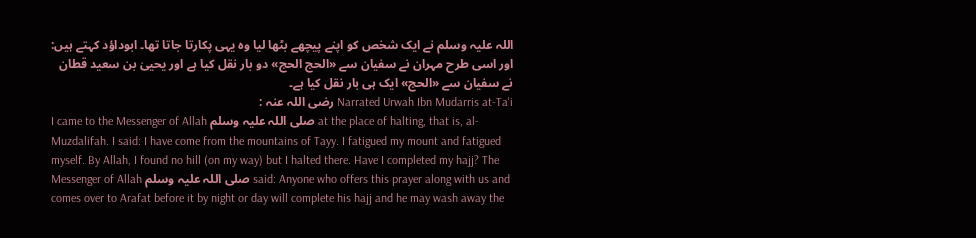اللہ علیہ وسلم نے ایک شخص کو اپنے پیچھے بٹھا لیا وہ یہی پکارتا جاتا تھا۔ ابوداؤد کہتے ہیں: اور اسی طرح مہران نے سفیان سے «الحج الحج» دو بار نقل کیا ہے اور یحییٰ بن سعید قطان نے سفیان سے «الحج» ایک ہی بار نقل کیا ہے۔
Narrated Urwah Ibn Mudarris at-Ta'i رضی اللہ عنہ :
I came to the Messenger of Allah صلی اللہ علیہ وسلم at the place of halting, that is, al-Muzdalifah. I said: I have come from the mountains of Tayy. I fatigued my mount and fatigued myself. By Allah, I found no hill (on my way) but I halted there. Have I completed my hajj? The Messenger of Allah صلی اللہ علیہ وسلم said: Anyone who offers this prayer along with us and comes over to Arafat before it by night or day will complete his hajj and he may wash away the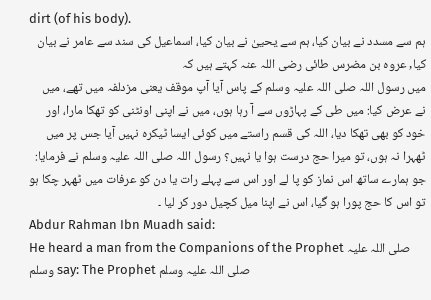dirt (of his body).
ہم سے مسدد نے بیان کیا، ہم سے یحییٰ نے بیان کیا، اسماعیل کی سند سے عامر نے بیان کیا, عروہ بن مضرس طائی رضی اللہ عنہ کہتے ہیں کہ
میں رسول اللہ صلی اللہ علیہ وسلم کے پاس آیا آپ موقف یعنی مزدلفہ میں تھے، میں نے عرض کیا: میں طی کے پہاڑوں سے آ رہا ہوں، میں نے اپنی اونٹنی کو تھکا مارا، اور خود کو بھی تھکا دیا، اللہ کی قسم راستے میں کوئی ایسا ٹیکرہ نہیں آیا جس پر میں ٹھہرا نہ ہوں، تو میرا حج درست ہوا یا نہیں؟ رسول اللہ صلی اللہ علیہ وسلم نے فرمایا: جو ہمارے ساتھ اس نماز کو پا لے اور اس سے پہلے رات یا دن کو عرفات میں ٹھہر چکا ہو تو اس کا حج پورا ہو گیا، اس نے اپنا میل کچیل دور کر لیا ۔
Abdur Rahman Ibn Muadh said:
He heard a man from the Companions of the Prophet صلی اللہ علیہ وسلم say: The Prophet صلی اللہ علیہ وسلم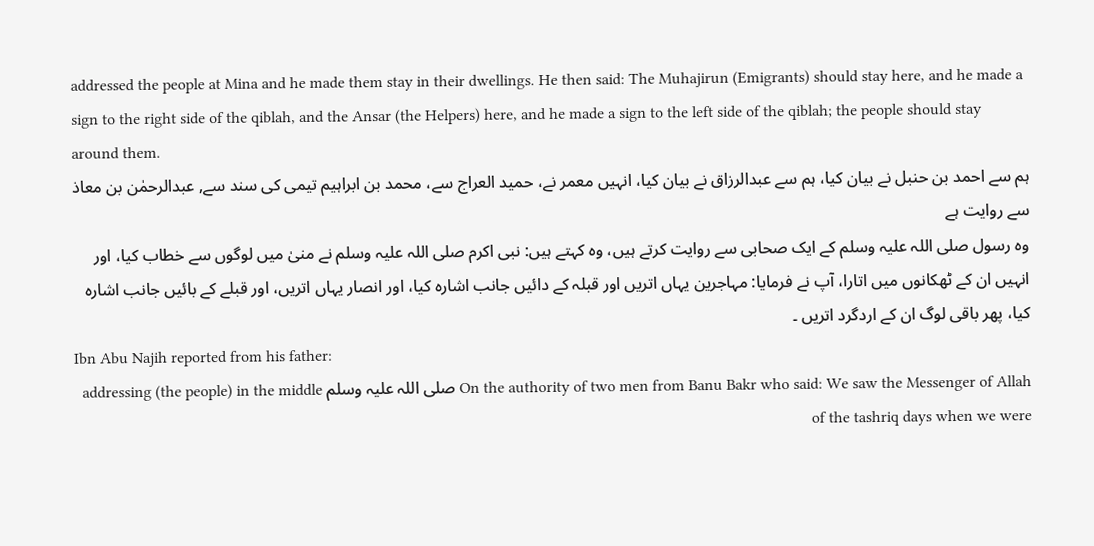addressed the people at Mina and he made them stay in their dwellings. He then said: The Muhajirun (Emigrants) should stay here, and he made a sign to the right side of the qiblah, and the Ansar (the Helpers) here, and he made a sign to the left side of the qiblah; the people should stay around them.
ہم سے احمد بن حنبل نے بیان کیا، ہم سے عبدالرزاق نے بیان کیا، انہیں معمر نے، حمید العراج سے، محمد بن ابراہیم تیمی کی سند سے, عبدالرحمٰن بن معاذ سے روایت ہے
وہ رسول صلی اللہ علیہ وسلم کے ایک صحابی سے روایت کرتے ہیں، وہ کہتے ہیں: نبی اکرم صلی اللہ علیہ وسلم نے منیٰ میں لوگوں سے خطاب کیا، اور انہیں ان کے ٹھکانوں میں اتارا، آپ نے فرمایا: مہاجرین یہاں اتریں اور قبلہ کے دائیں جانب اشارہ کیا، اور انصار یہاں اتریں، اور قبلے کے بائیں جانب اشارہ کیا، پھر باقی لوگ ان کے اردگرد اتریں ۔
Ibn Abu Najih reported from his father:
On the authority of two men from Banu Bakr who said: We saw the Messenger of Allah صلی اللہ علیہ وسلم addressing (the people) in the middle of the tashriq days when we were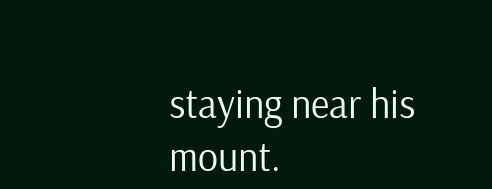staying near his mount.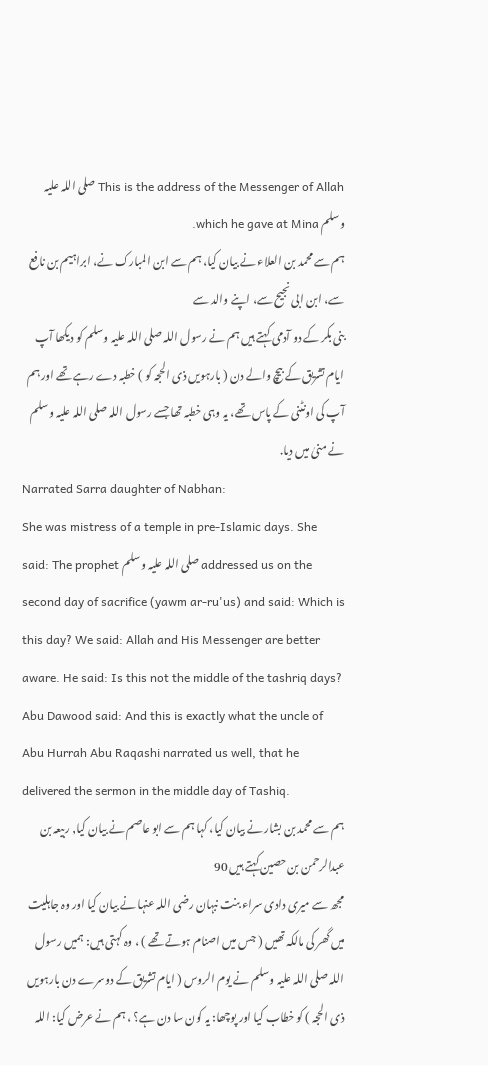This is the address of the Messenger of Allah صلی اللہ علیہ وسلم which he gave at Mina.
ہم سے محمد بن العلاء نے بیان کیا، ہم سے ابن المبارک نے، ابراہیم بن نافع سے، ابن ابی نجیح سے، اپنے والد سے
بنی بکر کے دو آدمی کہتے ہیں ہم نے رسول اللہ صلی اللہ علیہ وسلم کو دیکھا آپ ایام تشریق کے بیچ والے دن ( بارہویں ذی الحجہ کو ) خطبہ دے رہے تھے اور ہم آپ کی اونٹنی کے پاس تھے، یہ وہی خطبہ تھا جسے رسول اللہ صلی اللہ علیہ وسلم نے منیٰ میں دیا.
Narrated Sarra daughter of Nabhan:
She was mistress of a temple in pre-Islamic days. She said: The prophet صلی اللہ علیہ وسلم addressed us on the second day of sacrifice (yawm ar-ru'us) and said: Which is this day? We said: Allah and His Messenger are better aware. He said: Is this not the middle of the tashriq days? Abu Dawood said: And this is exactly what the uncle of Abu Hurrah Abu Raqashi narrated us well, that he delivered the sermon in the middle day of Tashiq.
ہم سے محمد بن بشار نے بیان کیا، کہا ہم سے ابو عاصم نے بیان کیا, ربیعہ بن عبدالرحمن بن حصین کہتے ہیں 90
مجھ سے میری دادی سراء بنت نبہان رضی اللہ عنہا نے بیان کیا اور وہ جاہلیت میں گھر کی مالکہ تھیں ( جس میں اصنام ہوتے تھے ) ، وہ کہتی ہیں: ہمیں رسول اللہ صلی اللہ علیہ وسلم نے یوم الروس ( ایام تشریق کے دوسرے دن بارہویں ذی الحجہ ) کو خطاب کیا اور پوچھا: یہ کون سا دن ہے؟ ، ہم نے عرض کیا: اللہ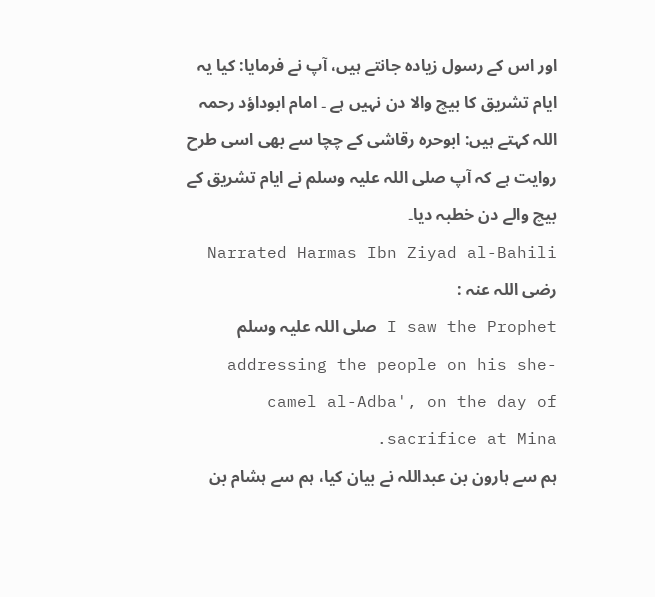اور اس کے رسول زیادہ جانتے ہیں، آپ نے فرمایا: کیا یہ ایام تشریق کا بیچ والا دن نہیں ہے ۔ امام ابوداؤد رحمہ اللہ کہتے ہیں: ابوحرہ رقاشی کے چچا سے بھی اسی طرح روایت ہے کہ آپ صلی اللہ علیہ وسلم نے ایام تشریق کے بیچ والے دن خطبہ دیا۔
Narrated Harmas Ibn Ziyad al-Bahili رضی اللہ عنہ :
I saw the Prophet صلی اللہ علیہ وسلم addressing the people on his she-camel al-Adba', on the day of sacrifice at Mina.
ہم سے ہارون بن عبداللہ نے بیان کیا، ہم سے ہشام بن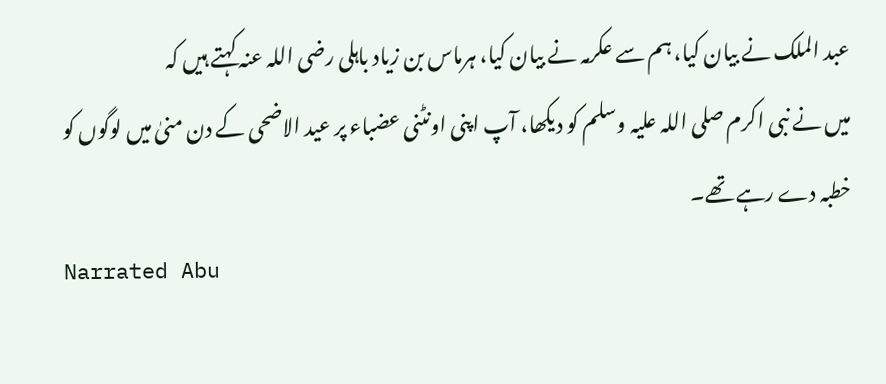عبد الملک نے بیان کیا، ہم سے عکرمہ نے بیان کیا، ہرماس بن زیاد باہلی رضی اللہ عنہ کہتے ہیں کہ
میں نے نبی اکرم صلی اللہ علیہ وسلم کو دیکھا، آپ اپنی اونٹنی عضباء پر عید الاضحی کے دن منیٰ میں لوگوں کو خطبہ دے رہے تھے۔
Narrated Abu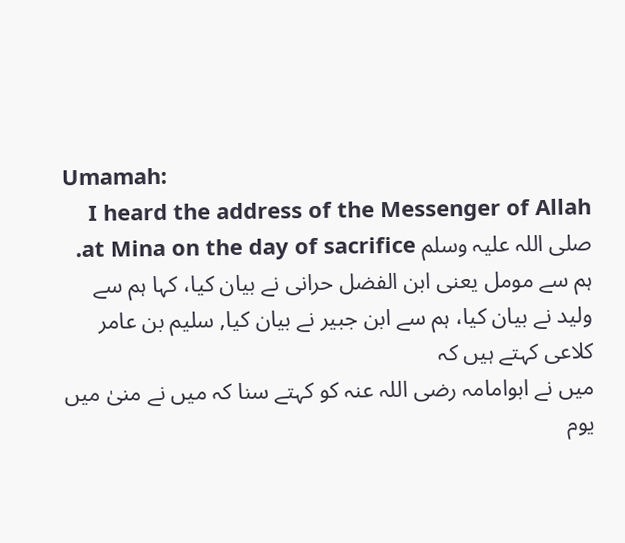Umamah:
I heard the address of the Messenger of Allah صلی اللہ علیہ وسلم at Mina on the day of sacrifice.
ہم سے مومل یعنی ابن الفضل حرانی نے بیان کیا، کہا ہم سے ولید نے بیان کیا، ہم سے ابن جبیر نے بیان کیا, سلیم بن عامر کلاعی کہتے ہیں کہ
میں نے ابوامامہ رضی اللہ عنہ کو کہتے سنا کہ میں نے منیٰ میں یوم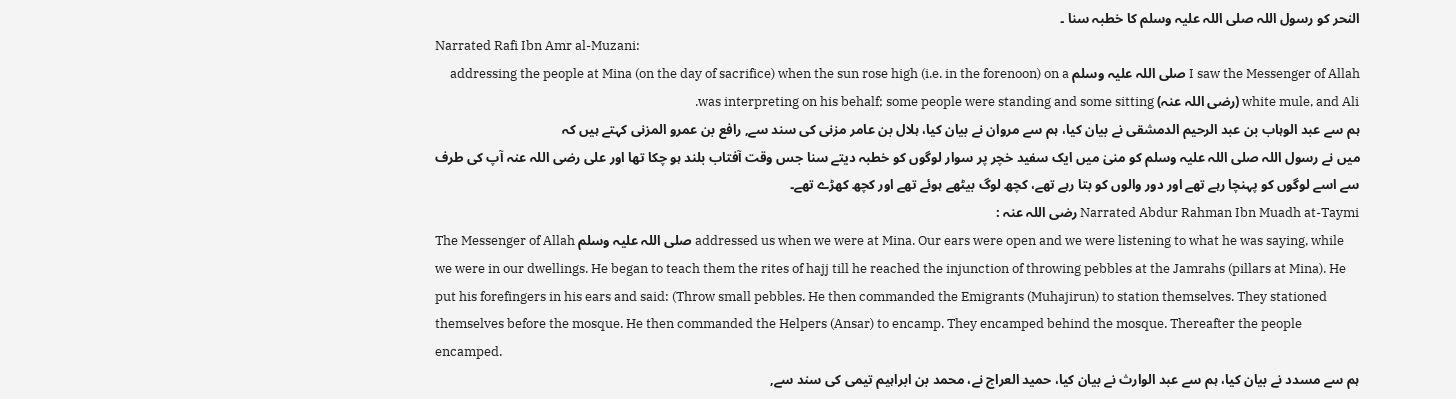النحر کو رسول اللہ صلی اللہ علیہ وسلم کا خطبہ سنا ۔
Narrated Rafi Ibn Amr al-Muzani:
I saw the Messenger of Allah صلی اللہ علیہ وسلم addressing the people at Mina (on the day of sacrifice) when the sun rose high (i.e. in the forenoon) on a white mule, and Ali (رضی اللہ عنہ) was interpreting on his behalf; some people were standing and some sitting.
ہم سے عبد الوہاب بن عبد الرحیم الدمشقی نے بیان کیا، ہم سے مروان نے بیان کیا، ہلال بن عامر مزنی کی سند سے, رافع بن عمرو المزنی کہتے ہیں کہ
میں نے رسول اللہ صلی اللہ علیہ وسلم کو منیٰ میں ایک سفید خچر پر سوار لوگوں کو خطبہ دیتے سنا جس وقت آفتاب بلند ہو چکا تھا اور علی رضی اللہ عنہ آپ کی طرف سے اسے لوگوں کو پہنچا رہے تھے اور دور والوں کو بتا رہے تھے، کچھ لوگ بیٹھے ہوئے تھے اور کچھ کھڑے تھے۔
Narrated Abdur Rahman Ibn Muadh at-Taymi رضی اللہ عنہ :
The Messenger of Allah صلی اللہ علیہ وسلم addressed us when we were at Mina. Our ears were open and we were listening to what he was saying, while we were in our dwellings. He began to teach them the rites of hajj till he reached the injunction of throwing pebbles at the Jamrahs (pillars at Mina). He put his forefingers in his ears and said: (Throw small pebbles. He then commanded the Emigrants (Muhajirun) to station themselves. They stationed themselves before the mosque. He then commanded the Helpers (Ansar) to encamp. They encamped behind the mosque. Thereafter the people encamped.
ہم سے مسدد نے بیان کیا، ہم سے عبد الوارث نے بیان کیا، حمید العراج نے، محمد بن ابراہیم تیمی کی سند سے,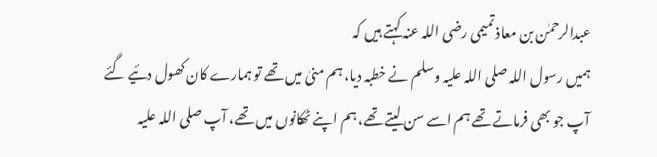عبدالرحمٰن بن معاذ تمیمی رضی اللہ عنہ کہتے ہیں کہ
ہمیں رسول اللہ صلی اللہ علیہ وسلم نے خطبہ دیا، ہم منیٰ میں تھے تو ہمارے کان کھول دئیے گئے آپ جو بھی فرماتے تھے ہم اسے سن لیتے تھے، ہم اپنے ٹھکانوں میں تھے، آپ صلی اللہ علیہ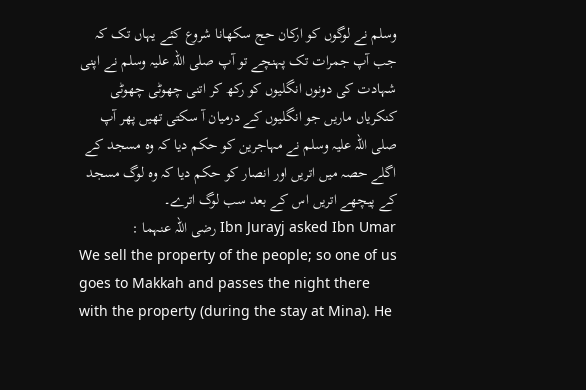وسلم نے لوگوں کو ارکان حج سکھانا شروع کئے یہاں تک کہ جب آپ جمرات تک پہنچے تو آپ صلی اللہ علیہ وسلم نے اپنی شہادت کی دونوں انگلیوں کو رکھ کر اتنی چھوٹی چھوٹی کنکریاں ماریں جو انگلیوں کے درمیان آ سکتی تھیں پھر آپ صلی اللہ علیہ وسلم نے مہاجرین کو حکم دیا کہ وہ مسجد کے اگلے حصہ میں اتریں اور انصار کو حکم دیا کہ وہ لوگ مسجد کے پیچھے اتریں اس کے بعد سب لوگ اترے۔
Ibn Jurayj asked Ibn Umar رضی اللہ عنہما :
We sell the property of the people; so one of us goes to Makkah and passes the night there with the property (during the stay at Mina). He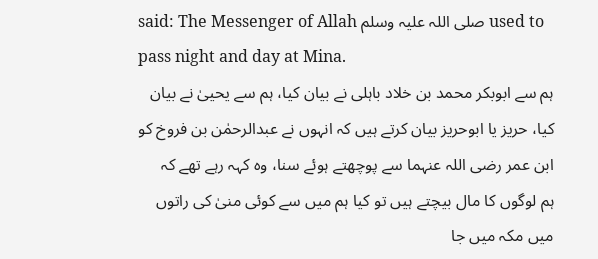said: The Messenger of Allah صلی اللہ علیہ وسلم used to pass night and day at Mina.
ہم سے ابوبکر محمد بن خلاد باہلی نے بیان کیا، ہم سے یحییٰ نے بیان کیا، حریز یا ابوحریز بیان کرتے ہیں کہ انہوں نے عبدالرحمٰن بن فروخ کو ابن عمر رضی اللہ عنہما سے پوچھتے ہوئے سنا، وہ کہہ رہے تھے کہ
ہم لوگوں کا مال بیچتے ہیں تو کیا ہم میں سے کوئی منیٰ کی راتوں میں مکہ میں جا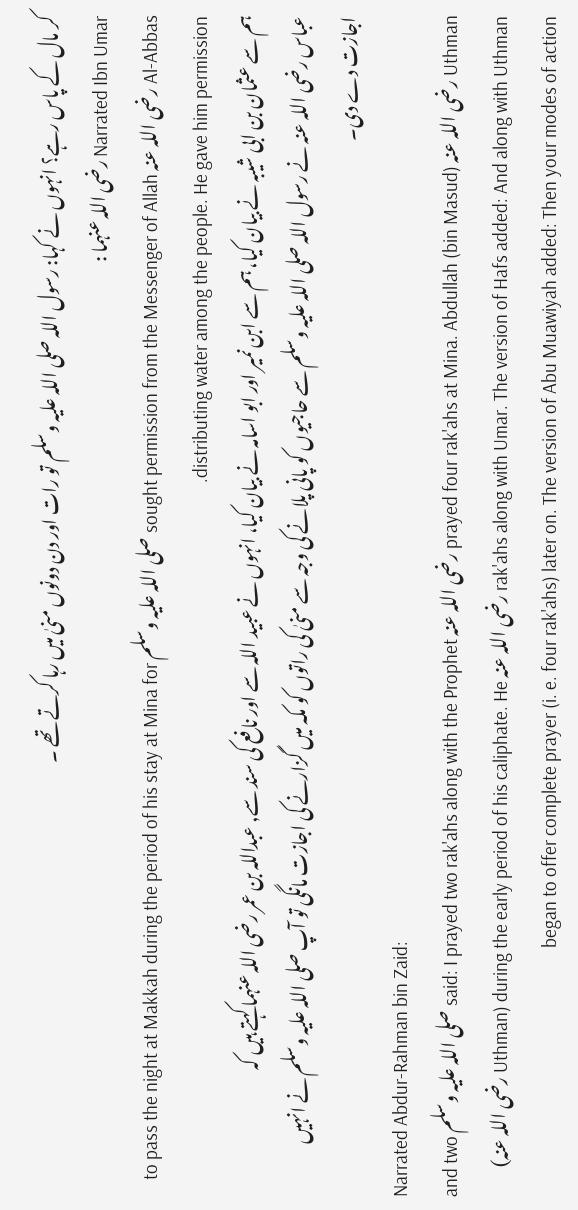کر مال کے پاس رہے؟ انہوں نے کہا: رسول اللہ صلی اللہ علیہ وسلم تو رات اور دن دونوں منیٰ میں رہا کرتے تھے ۔
Narrated Ibn Umar رضی اللہ عنہما :
Al-Abbas رضی اللہ عنہ sought permission from the Messenger of Allah صلی اللہ علیہ وسلم to pass the night at Makkah during the period of his stay at Mina for distributing water among the people. He gave him permission.
ہم سے عثمان بن ابی شیبہ نے بیان کیا، ہم سے ابن نمیر اور ابو اسامہ نے بیان کیا، انہوں نے عبید اللہ سے اور نافع کی سند سے, عبداللہ بن عمر رضی اللہ عنہما کہتے ہیں کہ
عباس رضی اللہ عنہ نے رسول اللہ صلی اللہ علیہ وسلم سے حاجیوں کو پانی پلانے کی وجہ سے منیٰ کی راتوں کو مکہ میں گزارنے کی اجازت مانگی تو آپ صلی اللہ علیہ وسلم نے انہیں اجازت دے دی۔
Narrated Abdur-Rahman bin Zaid:
Uthman رضی اللہ عنہ prayed four rak'ahs at Mina. Abdullah (bin Masud) رضی اللہ عنہ said: I prayed two rak'ahs along with the Prophet صلی اللہ علیہ وسلم and two rak'ahs along with Umar. The version of Hafs added: And along with Uthman رضی اللہ عنہ during the early period of his caliphate. He (Uthman رضی اللہ عنہ) began to offer complete prayer (i. e. four rak'ahs) later on. The version of Abu Muawiyah added: Then your modes of action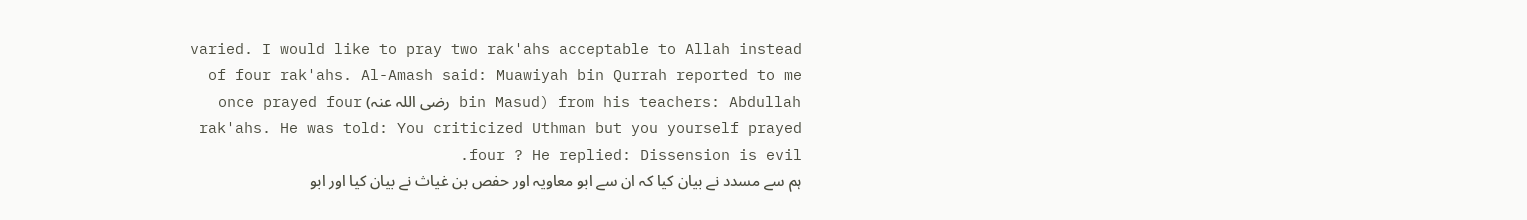varied. I would like to pray two rak'ahs acceptable to Allah instead of four rak'ahs. Al-Amash said: Muawiyah bin Qurrah reported to me from his teachers: Abdullah (bin Masud رضی اللہ عنہ) once prayed four rak'ahs. He was told: You criticized Uthman but you yourself prayed four ? He replied: Dissension is evil.
ہم سے مسدد نے بیان کیا کہ ان سے ابو معاویہ اور حفص بن غیاث نے بیان کیا اور ابو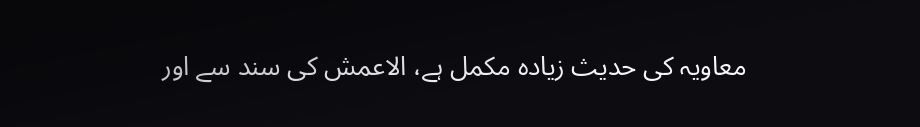معاویہ کی حدیث زیادہ مکمل ہے، الاعمش کی سند سے اور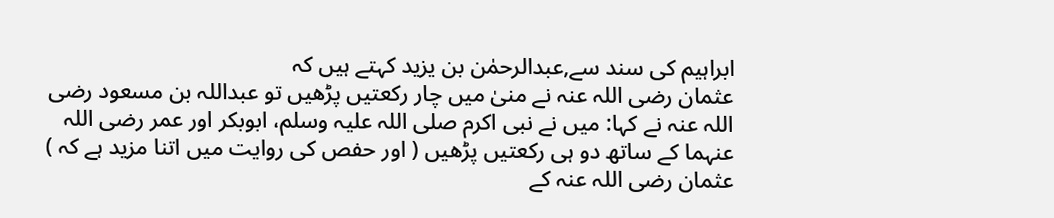ابراہیم کی سند سے,عبدالرحمٰن بن یزید کہتے ہیں کہ
عثمان رضی اللہ عنہ نے منیٰ میں چار رکعتیں پڑھیں تو عبداللہ بن مسعود رضی اللہ عنہ نے کہا: میں نے نبی اکرم صلی اللہ علیہ وسلم، ابوبکر اور عمر رضی اللہ عنہما کے ساتھ دو ہی رکعتیں پڑھیں ( اور حفص کی روایت میں اتنا مزید ہے کہ ) عثمان رضی اللہ عنہ کے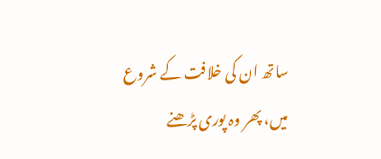ساتھ ان کی خلافت کے شروع میں، پھر وہ پوری پڑھنے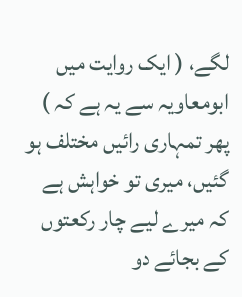لگے، ( ایک روایت میں ابومعاویہ سے یہ ہے کہ ) پھر تمہاری رائیں مختلف ہو گئیں، میری تو خواہش ہے کہ میرے لیے چار رکعتوں کے بجائے دو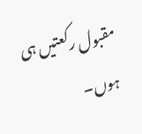مقبول رکعتیں ہی ہوں۔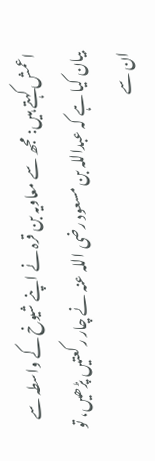اعمش کہتے ہیں: مجھ سے معاویہ بن قرہ نے اپنے شیوخ کے واسطہ سے بیان کیا ہے کہ عبداللہ بن مسعود رضی اللہ عنہ نے چار رکعتیں پڑھیں، تو ان سے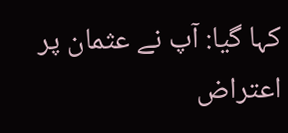کہا گیا: آپ نے عثمان پر اعتراض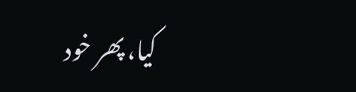کیا، پھر خود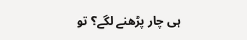ہی چار پڑھنے لگے؟ تو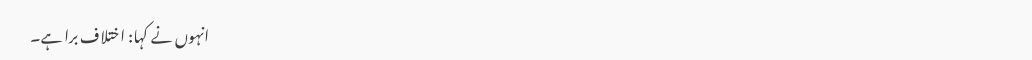انہوں نے کہا: اختلاف برا ہے۔